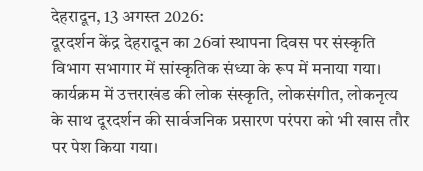देहरादून, 13 अगस्त 2026:
दूरदर्शन केंद्र देहरादून का 26वां स्थापना दिवस पर संस्कृति विभाग सभागार में सांस्कृतिक संध्या के रूप में मनाया गया। कार्यक्रम में उत्तराखंड की लोक संस्कृति, लोकसंगीत, लोकनृत्य के साथ दूरदर्शन की सार्वजनिक प्रसारण परंपरा को भी खास तौर पर पेश किया गया।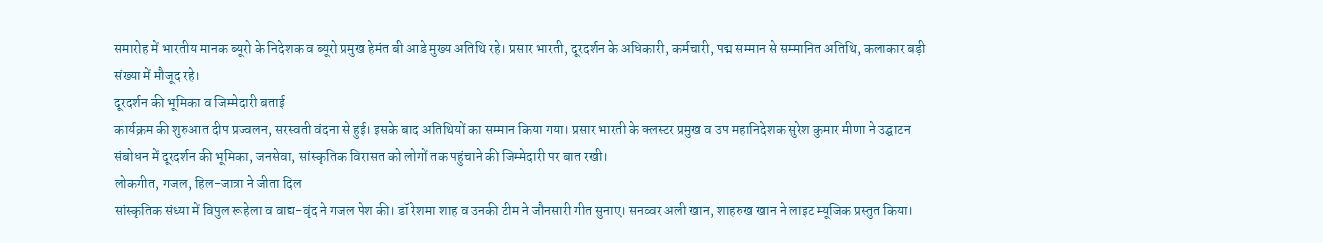समारोह में भारतीय मानक ब्यूरो के निदेशक व ब्यूरो प्रमुख हेमंत बी आडे मुख्य अतिथि रहे। प्रसार भारती, दूरदर्शन के अधिकारी, कर्मचारी, पद्म सम्मान से सम्मानित अतिथि, कलाकार बड़ी संख्या में मौजूद रहे।
दूरदर्शन की भूमिका व जिम्मेदारी बताई
कार्यक्रम की शुरुआत दीप प्रज्वलन, सरस्वती वंदना से हुई। इसके बाद अतिथियों का सम्मान किया गया। प्रसार भारती के क्लस्टर प्रमुख व उप महानिदेशक सुरेश कुमार मीणा ने उद्घाटन संबोधन में दूरदर्शन की भूमिका, जनसेवा, सांस्कृतिक विरासत को लोगों तक पहुंचाने की जिम्मेदारी पर बात रखी।
लोकगीत, गजल, हिल-जात्रा ने जीता दिल
सांस्कृतिक संध्या में विपुल रूहेला व वाद्य-वृंद ने गजल पेश की। डॉ रेशमा शाह व उनकी टीम ने जौनसारी गीत सुनाए। सनव्वर अली खान, शाहरुख खान ने लाइट म्यूजिक प्रस्तुत किया।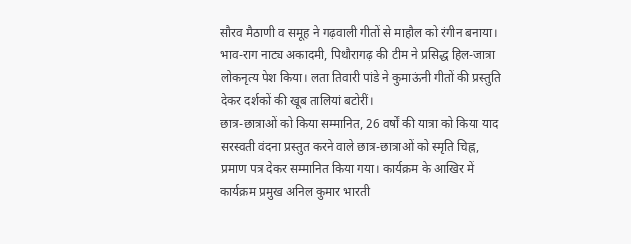सौरव मैठाणी व समूह ने गढ़वाली गीतों से माहौल को रंगीन बनाया। भाव-राग नाट्य अकादमी, पिथौरागढ़ की टीम ने प्रसिद्ध हिल-जात्रा लोकनृत्य पेश किया। लता तिवारी पांडे ने कुमाऊंनी गीतों की प्रस्तुति देकर दर्शकों की खूब तालियां बटोरीं।
छात्र-छात्राओं को किया सम्मानित, 26 वर्षों की यात्रा को किया याद
सरस्वती वंदना प्रस्तुत करने वाले छात्र-छात्राओं को स्मृति चिह्न, प्रमाण पत्र देकर सम्मानित किया गया। कार्यक्रम के आखिर में कार्यक्रम प्रमुख अनिल कुमार भारती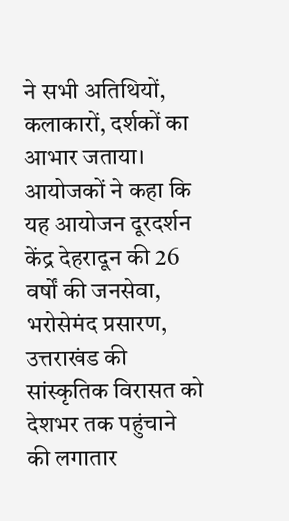ने सभी अतिथियों, कलाकारों, दर्शकों का आभार जताया। आयोजकों ने कहा कि यह आयोजन दूरदर्शन केंद्र देहरादून की 26 वर्षों की जनसेवा, भरोसेमंद प्रसारण, उत्तराखंड की सांस्कृतिक विरासत को देशभर तक पहुंचाने की लगातार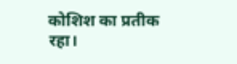कोशिश का प्रतीक रहा।